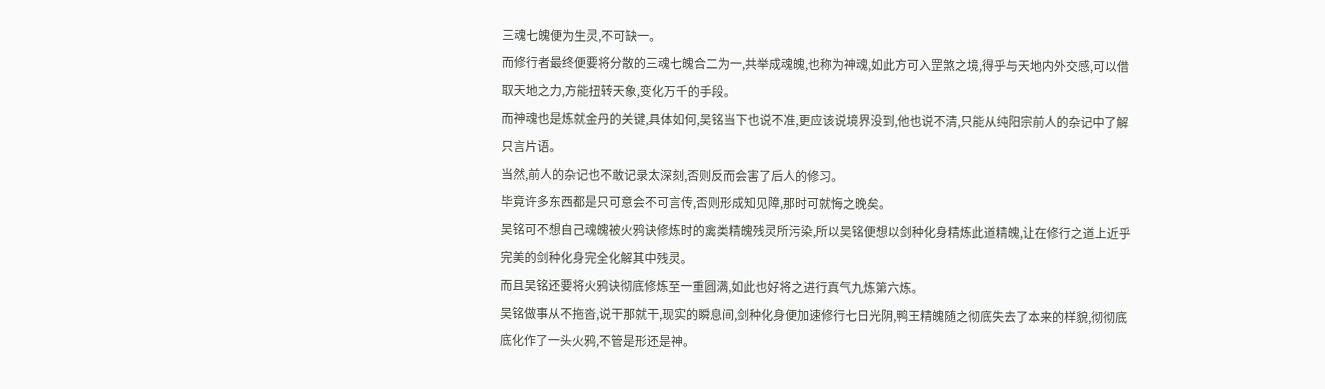三魂七魄便为生灵,不可缺一。
而修行者最终便要将分散的三魂七魄合二为一,共举成魂魄,也称为神魂,如此方可入罡煞之境,得乎与天地内外交感,可以借取天地之力,方能扭转天象,变化万千的手段。
而神魂也是炼就金丹的关键,具体如何,吴铭当下也说不准,更应该说境界没到,他也说不清,只能从纯阳宗前人的杂记中了解只言片语。
当然,前人的杂记也不敢记录太深刻,否则反而会害了后人的修习。
毕竟许多东西都是只可意会不可言传,否则形成知见障,那时可就悔之晚矣。
吴铭可不想自己魂魄被火鸦诀修炼时的禽类精魄残灵所污染,所以吴铭便想以剑种化身精炼此道精魄,让在修行之道上近乎完美的剑种化身完全化解其中残灵。
而且吴铭还要将火鸦诀彻底修炼至一重圆满,如此也好将之进行真气九炼第六炼。
吴铭做事从不拖沓,说干那就干,现实的瞬息间,剑种化身便加速修行七日光阴,鸭王精魄随之彻底失去了本来的样貌,彻彻底底化作了一头火鸦,不管是形还是神。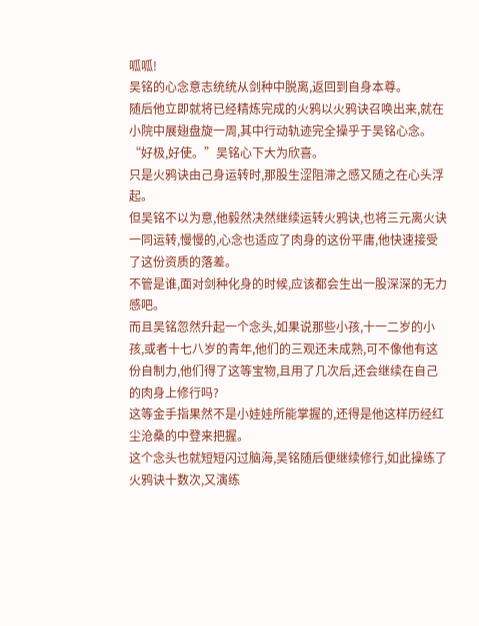呱呱!
吴铭的心念意志统统从剑种中脱离,返回到自身本尊。
随后他立即就将已经精炼完成的火鸦以火鸦诀召唤出来,就在小院中展翅盘旋一周,其中行动轨迹完全操乎于吴铭心念。
“好极,好使。”吴铭心下大为欣喜。
只是火鸦诀由己身运转时,那股生涩阻滞之感又随之在心头浮起。
但吴铭不以为意,他毅然决然继续运转火鸦诀,也将三元离火诀一同运转,慢慢的,心念也适应了肉身的这份平庸,他快速接受了这份资质的落差。
不管是谁,面对剑种化身的时候,应该都会生出一股深深的无力感吧。
而且吴铭忽然升起一个念头,如果说那些小孩,十一二岁的小孩,或者十七八岁的青年,他们的三观还未成熟,可不像他有这份自制力,他们得了这等宝物,且用了几次后,还会继续在自己的肉身上修行吗?
这等金手指果然不是小娃娃所能掌握的,还得是他这样历经红尘沧桑的中登来把握。
这个念头也就短短闪过脑海,吴铭随后便继续修行,如此操练了火鸦诀十数次,又演练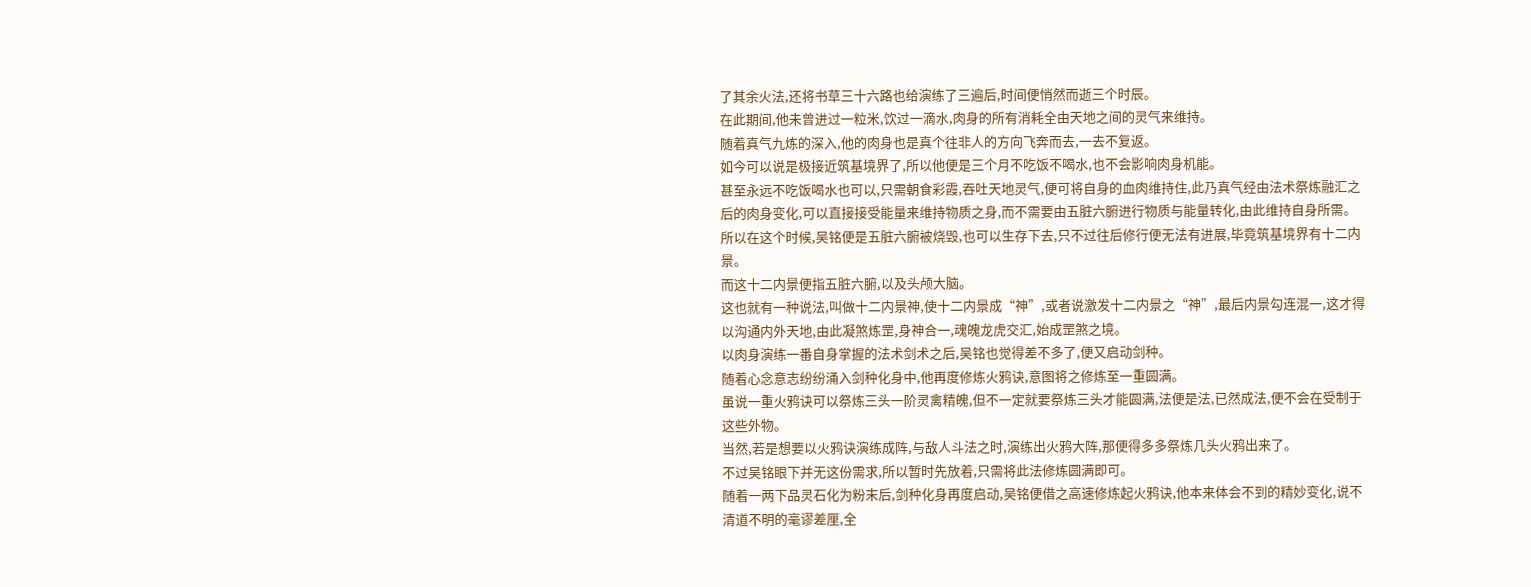了其余火法,还将书草三十六路也给演练了三遍后,时间便悄然而逝三个时辰。
在此期间,他未曾进过一粒米,饮过一滴水,肉身的所有消耗全由天地之间的灵气来维持。
随着真气九炼的深入,他的肉身也是真个往非人的方向飞奔而去,一去不复返。
如今可以说是极接近筑基境界了,所以他便是三个月不吃饭不喝水,也不会影响肉身机能。
甚至永远不吃饭喝水也可以,只需朝食彩霞,吞吐天地灵气,便可将自身的血肉维持住,此乃真气经由法术祭炼融汇之后的肉身变化,可以直接接受能量来维持物质之身,而不需要由五脏六腑进行物质与能量转化,由此维持自身所需。
所以在这个时候,吴铭便是五脏六腑被烧毁,也可以生存下去,只不过往后修行便无法有进展,毕竟筑基境界有十二内景。
而这十二内景便指五脏六腑,以及头颅大脑。
这也就有一种说法,叫做十二内景神,使十二内景成“神”,或者说激发十二内景之“神”,最后内景勾连混一,这才得以沟通内外天地,由此凝煞炼罡,身神合一,魂魄龙虎交汇,始成罡煞之境。
以肉身演练一番自身掌握的法术剑术之后,吴铭也觉得差不多了,便又启动剑种。
随着心念意志纷纷涌入剑种化身中,他再度修炼火鸦诀,意图将之修炼至一重圆满。
虽说一重火鸦诀可以祭炼三头一阶灵禽精魄,但不一定就要祭炼三头才能圆满,法便是法,已然成法,便不会在受制于这些外物。
当然,若是想要以火鸦诀演练成阵,与敌人斗法之时,演练出火鸦大阵,那便得多多祭炼几头火鸦出来了。
不过吴铭眼下并无这份需求,所以暂时先放着,只需将此法修炼圆满即可。
随着一两下品灵石化为粉末后,剑种化身再度启动,吴铭便借之高速修炼起火鸦诀,他本来体会不到的精妙变化,说不清道不明的毫谬差厘,全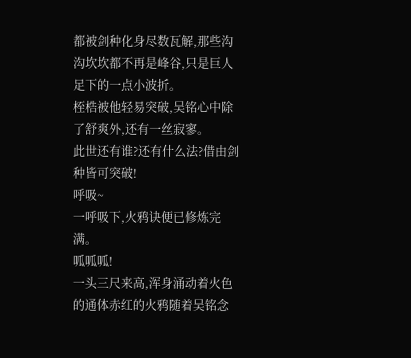都被剑种化身尽数瓦解,那些沟沟坎坎都不再是峰谷,只是巨人足下的一点小波折。
桎梏被他轻易突破,吴铭心中除了舒爽外,还有一丝寂寥。
此世还有谁?还有什么法?借由剑种皆可突破!
呼吸~
一呼吸下,火鸦诀便已修炼完满。
呱呱呱!
一头三尺来高,浑身涌动着火色的通体赤红的火鸦随着吴铭念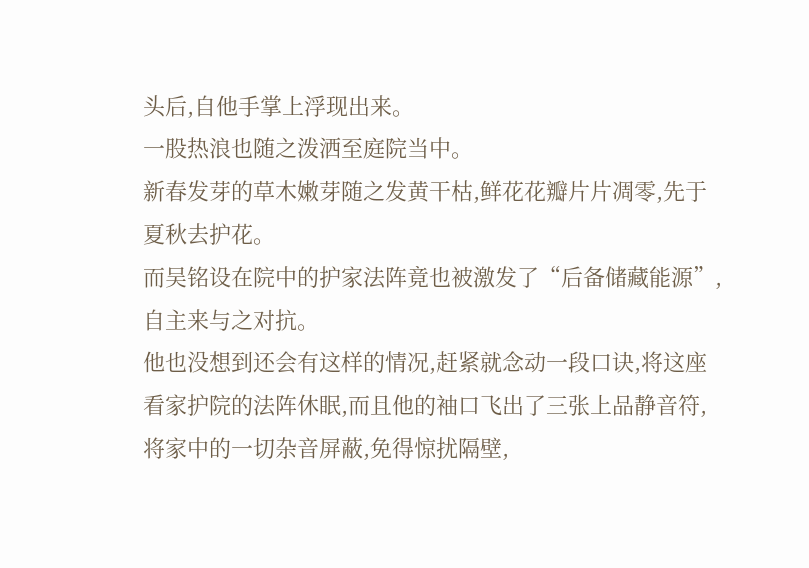头后,自他手掌上浮现出来。
一股热浪也随之泼洒至庭院当中。
新春发芽的草木嫩芽随之发黄干枯,鲜花花瓣片片凋零,先于夏秋去护花。
而吴铭设在院中的护家法阵竟也被激发了“后备储藏能源”,自主来与之对抗。
他也没想到还会有这样的情况,赶紧就念动一段口诀,将这座看家护院的法阵休眠,而且他的袖口飞出了三张上品静音符,将家中的一切杂音屏蔽,免得惊扰隔壁,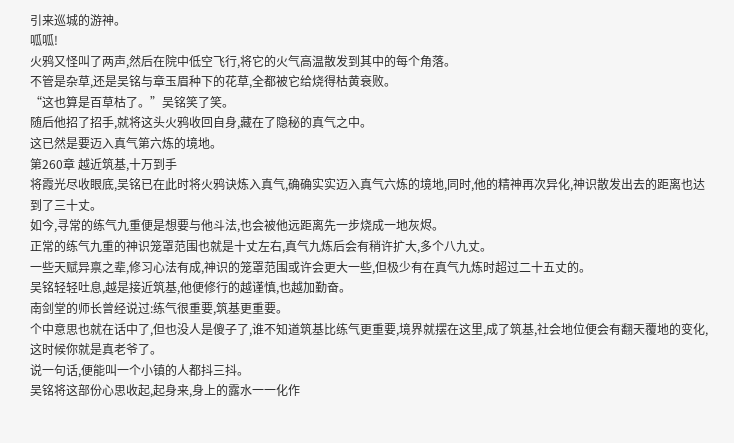引来巡城的游神。
呱呱!
火鸦又怪叫了两声,然后在院中低空飞行,将它的火气高温散发到其中的每个角落。
不管是杂草,还是吴铭与章玉眉种下的花草,全都被它给烧得枯黄衰败。
“这也算是百草枯了。”吴铭笑了笑。
随后他招了招手,就将这头火鸦收回自身,藏在了隐秘的真气之中。
这已然是要迈入真气第六炼的境地。
第260章 越近筑基,十万到手
将霞光尽收眼底,吴铭已在此时将火鸦诀炼入真气,确确实实迈入真气六炼的境地,同时,他的精神再次异化,神识散发出去的距离也达到了三十丈。
如今,寻常的练气九重便是想要与他斗法,也会被他远距离先一步烧成一地灰烬。
正常的练气九重的神识笼罩范围也就是十丈左右,真气九炼后会有稍许扩大,多个八九丈。
一些天赋异禀之辈,修习心法有成,神识的笼罩范围或许会更大一些,但极少有在真气九炼时超过二十五丈的。
吴铭轻轻吐息,越是接近筑基,他便修行的越谨慎,也越加勤奋。
南剑堂的师长曾经说过:练气很重要,筑基更重要。
个中意思也就在话中了,但也没人是傻子了,谁不知道筑基比练气更重要,境界就摆在这里,成了筑基,社会地位便会有翻天覆地的变化,这时候你就是真老爷了。
说一句话,便能叫一个小镇的人都抖三抖。
吴铭将这部份心思收起,起身来,身上的露水一一化作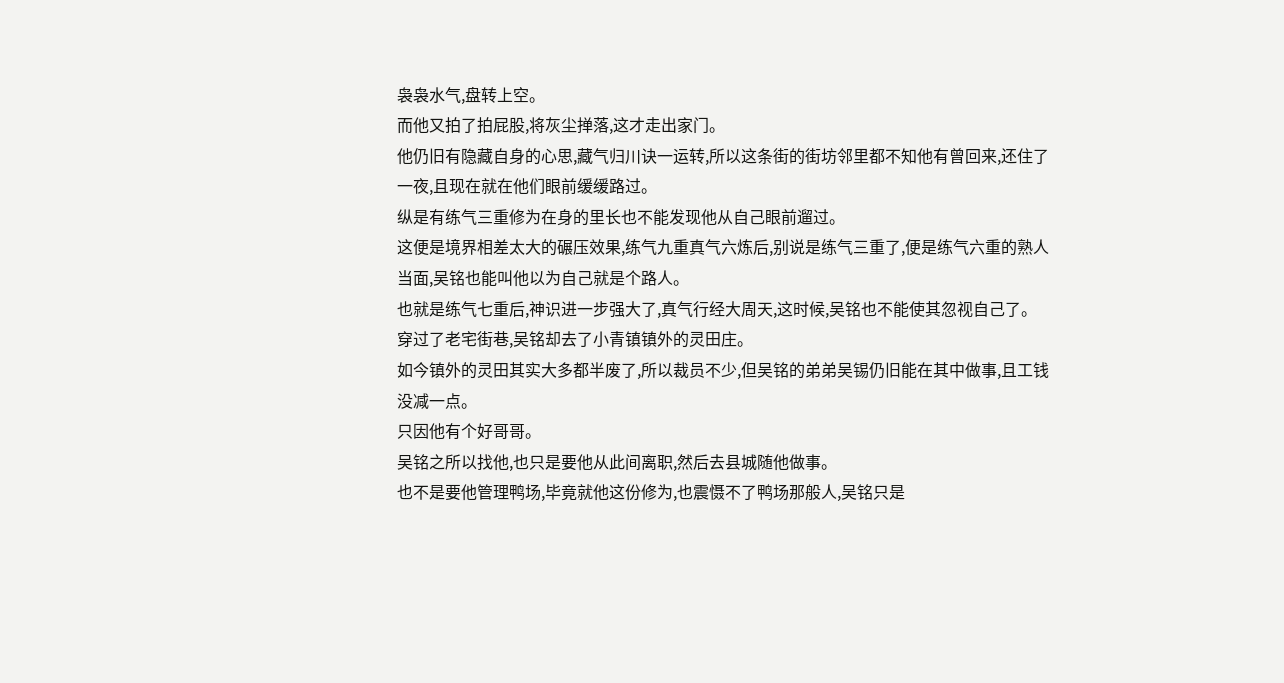袅袅水气,盘转上空。
而他又拍了拍屁股,将灰尘掸落,这才走出家门。
他仍旧有隐藏自身的心思,藏气归川诀一运转,所以这条街的街坊邻里都不知他有曾回来,还住了一夜,且现在就在他们眼前缓缓路过。
纵是有练气三重修为在身的里长也不能发现他从自己眼前遛过。
这便是境界相差太大的碾压效果,练气九重真气六炼后,别说是练气三重了,便是练气六重的熟人当面,吴铭也能叫他以为自己就是个路人。
也就是练气七重后,神识进一步强大了,真气行经大周天,这时候,吴铭也不能使其忽视自己了。
穿过了老宅街巷,吴铭却去了小青镇镇外的灵田庄。
如今镇外的灵田其实大多都半废了,所以裁员不少,但吴铭的弟弟吴锡仍旧能在其中做事,且工钱没减一点。
只因他有个好哥哥。
吴铭之所以找他,也只是要他从此间离职,然后去县城随他做事。
也不是要他管理鸭场,毕竟就他这份修为,也震慑不了鸭场那般人,吴铭只是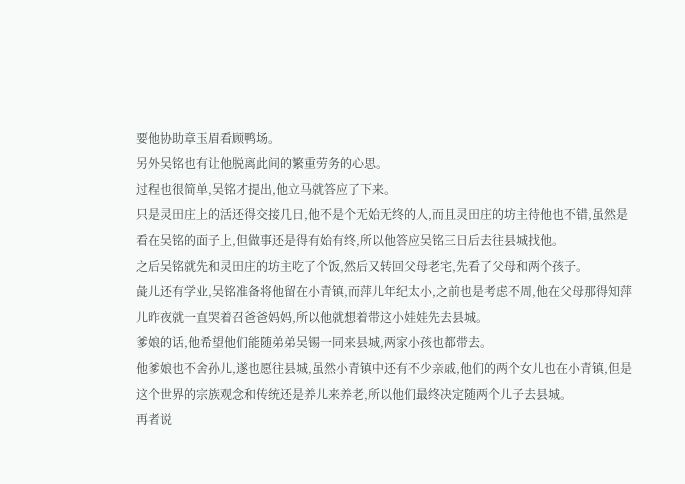要他协助章玉眉看顾鸭场。
另外吴铭也有让他脱离此间的繁重劳务的心思。
过程也很简单,吴铭才提出,他立马就答应了下来。
只是灵田庄上的活还得交接几日,他不是个无始无终的人,而且灵田庄的坊主待他也不错,虽然是看在吴铭的面子上,但做事还是得有始有终,所以他答应吴铭三日后去往县城找他。
之后吴铭就先和灵田庄的坊主吃了个饭,然后又转回父母老宅,先看了父母和两个孩子。
彘儿还有学业,吴铭准备将他留在小青镇,而萍儿年纪太小,之前也是考虑不周,他在父母那得知萍儿昨夜就一直哭着召爸爸妈妈,所以他就想着带这小娃娃先去县城。
爹娘的话,他希望他们能随弟弟吴锡一同来县城,两家小孩也都带去。
他爹娘也不舍孙儿,遂也愿往县城,虽然小青镇中还有不少亲戚,他们的两个女儿也在小青镇,但是这个世界的宗族观念和传统还是养儿来养老,所以他们最终决定随两个儿子去县城。
再者说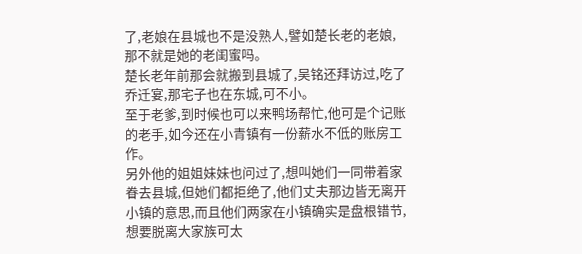了,老娘在县城也不是没熟人,譬如楚长老的老娘,那不就是她的老闺蜜吗。
楚长老年前那会就搬到县城了,吴铭还拜访过,吃了乔迁宴,那宅子也在东城,可不小。
至于老爹,到时候也可以来鸭场帮忙,他可是个记账的老手,如今还在小青镇有一份薪水不低的账房工作。
另外他的姐姐妹妹也问过了,想叫她们一同带着家眷去县城,但她们都拒绝了,他们丈夫那边皆无离开小镇的意思,而且他们两家在小镇确实是盘根错节,想要脱离大家族可太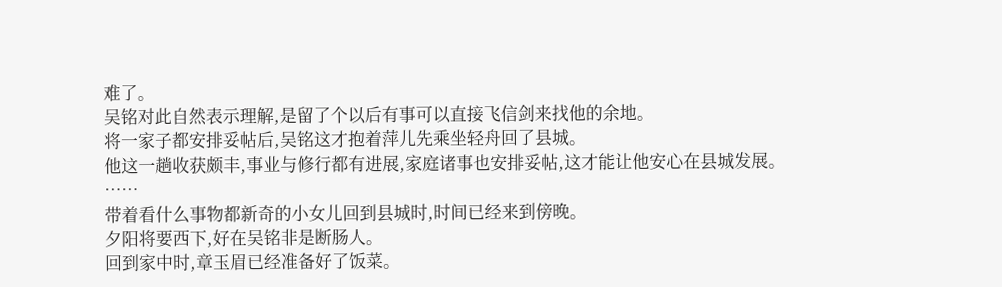难了。
吴铭对此自然表示理解,是留了个以后有事可以直接飞信剑来找他的余地。
将一家子都安排妥帖后,吴铭这才抱着萍儿先乘坐轻舟回了县城。
他这一趟收获颇丰,事业与修行都有进展,家庭诸事也安排妥帖,这才能让他安心在县城发展。
……
带着看什么事物都新奇的小女儿回到县城时,时间已经来到傍晚。
夕阳将要西下,好在吴铭非是断肠人。
回到家中时,章玉眉已经准备好了饭菜。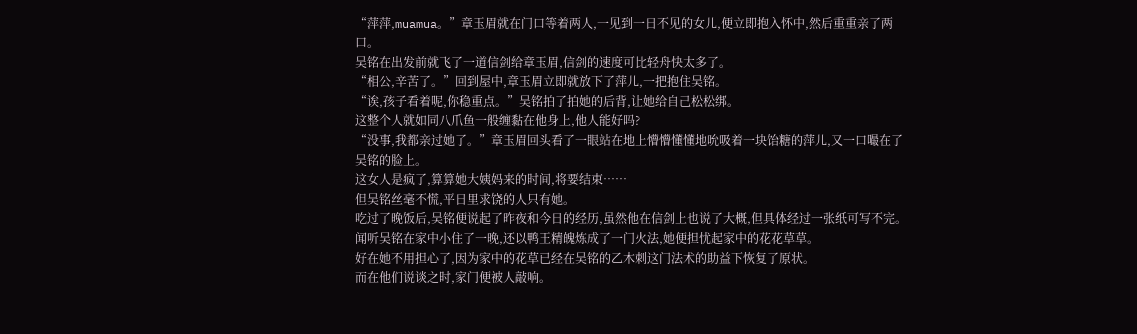“萍萍,muamua。”章玉眉就在门口等着两人,一见到一日不见的女儿,便立即抱入怀中,然后重重亲了两口。
吴铭在出发前就飞了一道信剑给章玉眉,信剑的速度可比轻舟快太多了。
“相公,辛苦了。”回到屋中,章玉眉立即就放下了萍儿,一把抱住吴铭。
“诶,孩子看着呢,你稳重点。”吴铭拍了拍她的后背,让她给自己松松绑。
这整个人就如同八爪鱼一般缠黏在他身上,他人能好吗?
“没事,我都亲过她了。”章玉眉回头看了一眼站在地上懵懵懂懂地吮吸着一块饴糖的萍儿,又一口嘬在了吴铭的脸上。
这女人是疯了,算算她大姨妈来的时间,将要结束……
但吴铭丝毫不慌,平日里求饶的人只有她。
吃过了晚饭后,吴铭便说起了昨夜和今日的经历,虽然他在信剑上也说了大概,但具体经过一张纸可写不完。
闻听吴铭在家中小住了一晚,还以鸭王精魄炼成了一门火法,她便担忧起家中的花花草草。
好在她不用担心了,因为家中的花草已经在吴铭的乙木刺这门法术的助益下恢复了原状。
而在他们说谈之时,家门便被人敲响。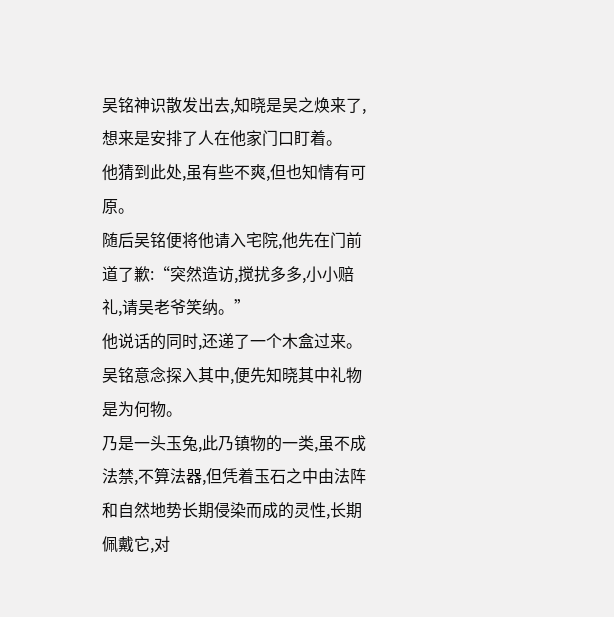吴铭神识散发出去,知晓是吴之焕来了,想来是安排了人在他家门口盯着。
他猜到此处,虽有些不爽,但也知情有可原。
随后吴铭便将他请入宅院,他先在门前道了歉:“突然造访,搅扰多多,小小赔礼,请吴老爷笑纳。”
他说话的同时,还递了一个木盒过来。
吴铭意念探入其中,便先知晓其中礼物是为何物。
乃是一头玉兔,此乃镇物的一类,虽不成法禁,不算法器,但凭着玉石之中由法阵和自然地势长期侵染而成的灵性,长期佩戴它,对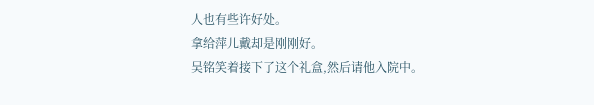人也有些许好处。
拿给萍儿戴却是刚刚好。
吴铭笑着接下了这个礼盒,然后请他入院中。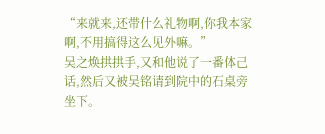“来就来,还带什么礼物啊,你我本家啊,不用搞得这么见外嘛。”
吴之焕拱拱手,又和他说了一番体己话,然后又被吴铭请到院中的石桌旁坐下。